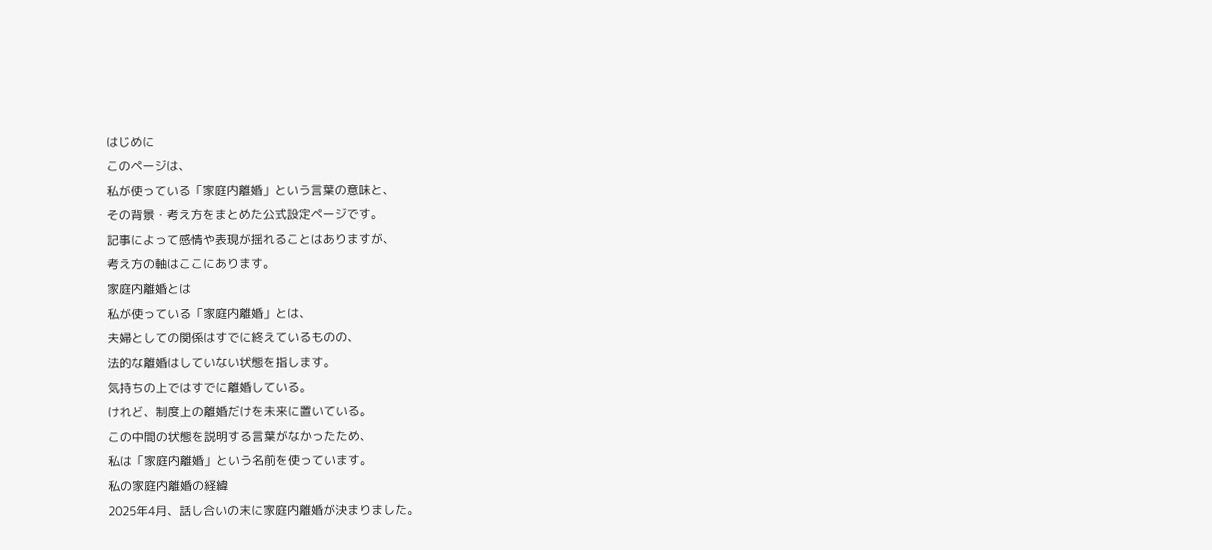はじめに
このページは、
私が使っている「家庭内離婚」という言葉の意味と、
その背景・考え方をまとめた公式設定ページです。
記事によって感情や表現が揺れることはありますが、
考え方の軸はここにあります。
家庭内離婚とは
私が使っている「家庭内離婚」とは、
夫婦としての関係はすでに終えているものの、
法的な離婚はしていない状態を指します。
気持ちの上ではすでに離婚している。
けれど、制度上の離婚だけを未来に置いている。
この中間の状態を説明する言葉がなかったため、
私は「家庭内離婚」という名前を使っています。
私の家庭内離婚の経緯
2025年4月、話し合いの末に家庭内離婚が決まりました。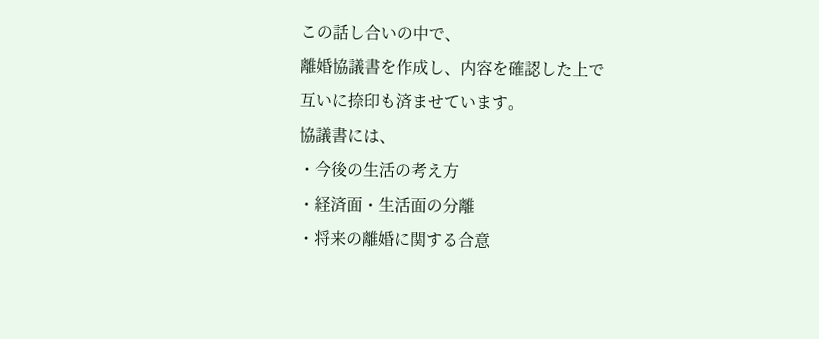この話し合いの中で、
離婚協議書を作成し、内容を確認した上で
互いに捺印も済ませています。
協議書には、
・今後の生活の考え方
・経済面・生活面の分離
・将来の離婚に関する合意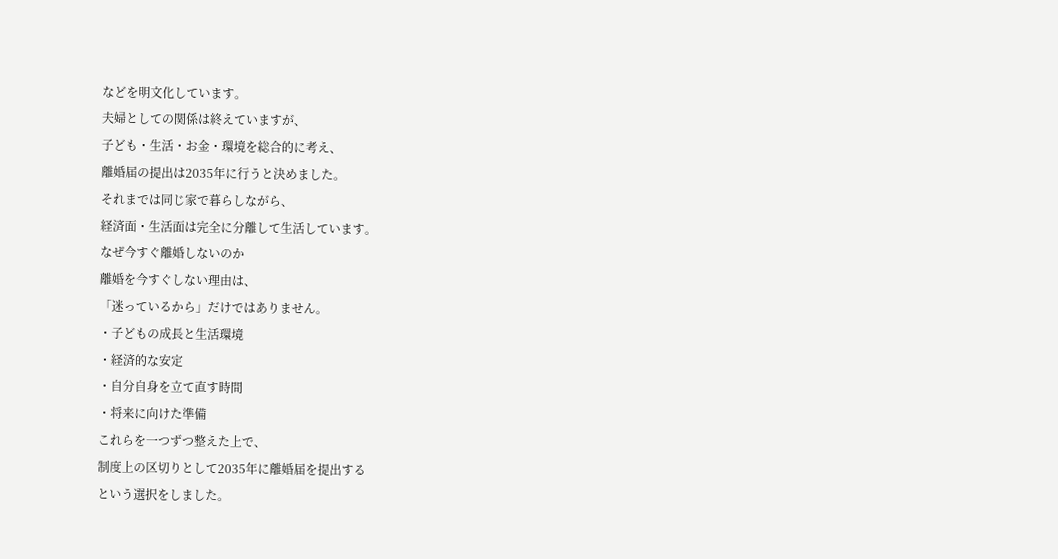などを明文化しています。
夫婦としての関係は終えていますが、
子ども・生活・お金・環境を総合的に考え、
離婚届の提出は2035年に行うと決めました。
それまでは同じ家で暮らしながら、
経済面・生活面は完全に分離して生活しています。
なぜ今すぐ離婚しないのか
離婚を今すぐしない理由は、
「迷っているから」だけではありません。
・子どもの成長と生活環境
・経済的な安定
・自分自身を立て直す時間
・将来に向けた準備
これらを一つずつ整えた上で、
制度上の区切りとして2035年に離婚届を提出する
という選択をしました。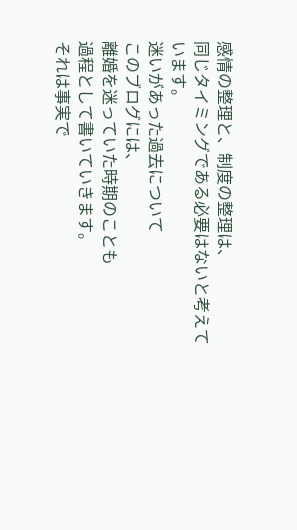感情の整理と、制度の整理は、
同じタイミングである必要はないと考えています。
迷いがあった過去について
このブログには、
離婚を迷っていた時期のことも
過程として書いていきます。
それは事実で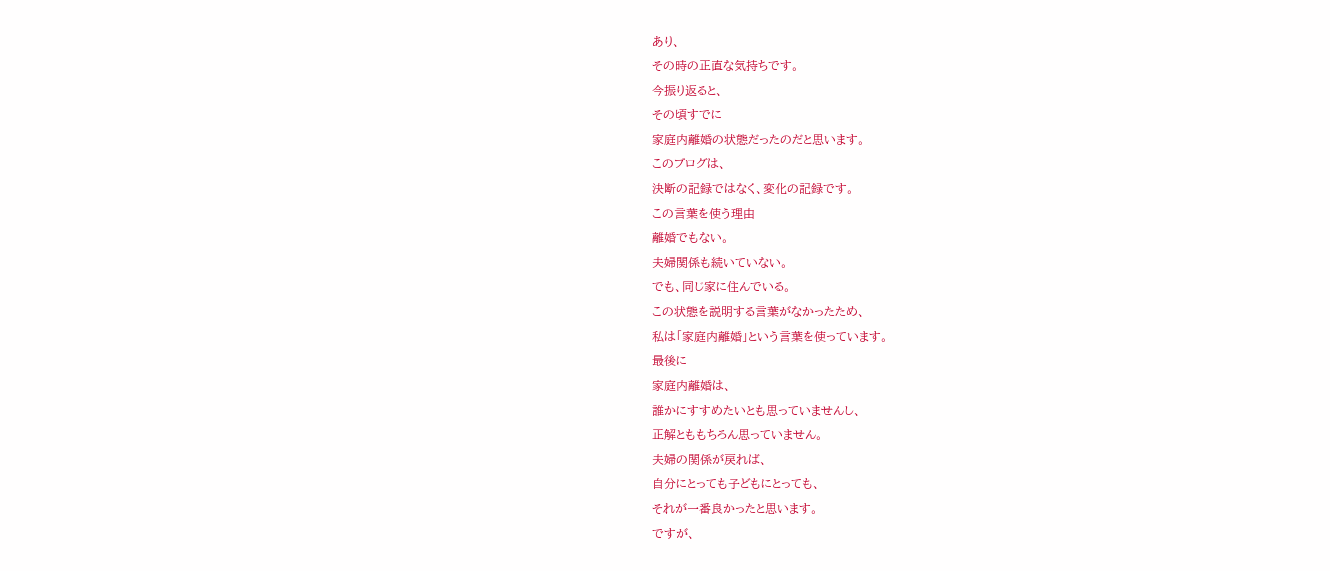あり、
その時の正直な気持ちです。
今振り返ると、
その頃すでに
家庭内離婚の状態だったのだと思います。
このブログは、
決断の記録ではなく、変化の記録です。
この言葉を使う理由
離婚でもない。
夫婦関係も続いていない。
でも、同じ家に住んでいる。
この状態を説明する言葉がなかったため、
私は「家庭内離婚」という言葉を使っています。
最後に
家庭内離婚は、
誰かにすすめたいとも思っていませんし、
正解とももちろん思っていません。
夫婦の関係が戻れば、
自分にとっても子どもにとっても、
それが一番良かったと思います。
ですが、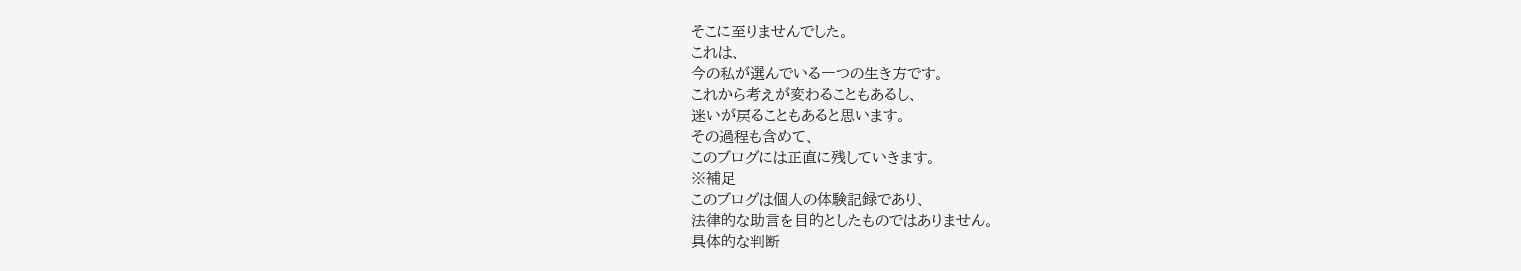そこに至りませんでした。
これは、
今の私が選んでいる一つの生き方です。
これから考えが変わることもあるし、
迷いが戻ることもあると思います。
その過程も含めて、
このブログには正直に残していきます。
※補足
このブログは個人の体験記録であり、
法律的な助言を目的としたものではありません。
具体的な判断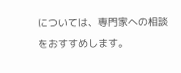については、専門家への相談をおすすめします。